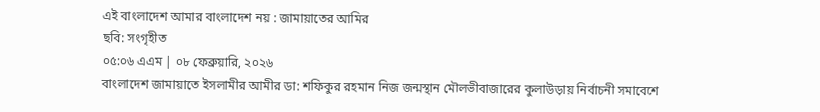এই বাংলাদেশ আমার বাংলাদেশ নয় : জামায়াতের আমির
ছবি: সংগৃহীত
০৫:০৬ এএম | ০৮ ফেব্রুয়ারি, ২০২৬
বাংলাদেশ জামায়াতে ইসলামীর আমীর ডা: শফিকুর রহমান নিজ জন্মস্থান মৌলভীবাজারের কুলাউড়ায় নির্বাচনী সমাবেশে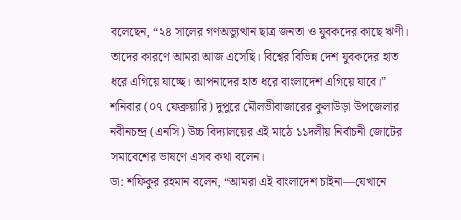বলেছেন, “২৪ সালের গণঅভ্যুত্থান ছাত্র জনতা ও যুবকদের কাছে ঋণী। তাদের কারণে আমরা আজ এসেছি। বিশ্বের বিভিন্ন দেশ যুবকদের হাত ধরে এগিয়ে যাচ্ছে। আপনাদের হাত ধরে বাংলাদেশ এগিয়ে যাবে।”
শনিবার (০৭ ফেব্রুয়ারি) দুপুরে মৌলভীবাজারের কুলাউড়া উপজেলার নবীনচন্দ্র (এনসি) উচ্চ বিদ্যালয়ের এই মাঠে ১১দলীয় নির্বাচনী জোটের সমাবেশের ভাষণে এসব কথা বলেন।
ডা: শফিকুর রহমান বলেন, “আমরা এই বাংলাদেশ চাইনা—যেখানে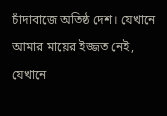চাঁদাবাজে অতিষ্ঠ দেশ। যেখানে আমার মায়ের ইজ্জত নেই, যেখানে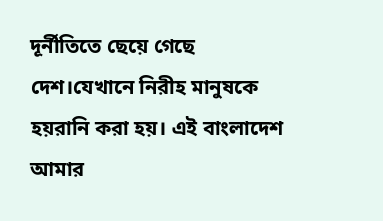দূর্নীতিতে ছেয়ে গেছে দেশ।যেখানে নিরীহ মানুষকে হয়রানি করা হয়। এই বাংলাদেশ আমার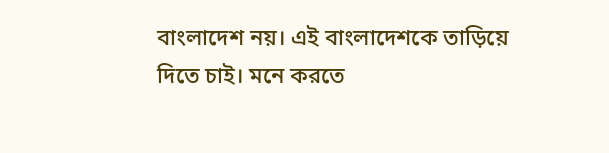বাংলাদেশ নয়। এই বাংলাদেশকে তাড়িয়ে দিতে চাই। মনে করতে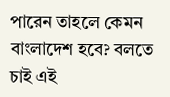পারেন তাহলে কেমন বাংলাদেশ হবে? বলতে চাই এই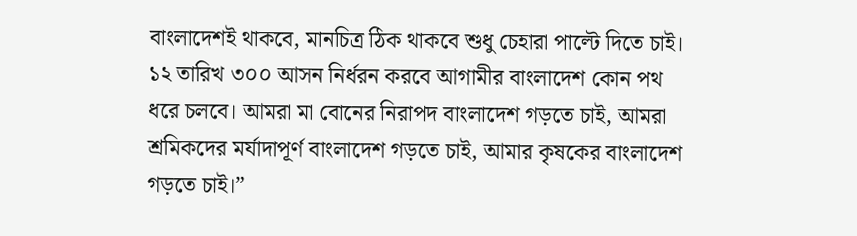বাংলাদেশই থাকবে, মানচিত্র ঠিক থাকবে শুধু চেহারা পাল্টে দিতে চাই। ১২ তারিখ ৩০০ আসন নির্ধরন করবে আগামীর বাংলাদেশ কোন পথ ধরে চলবে। আমরা মা বোনের নিরাপদ বাংলাদেশ গড়তে চাই, আমরা শ্রমিকদের মর্যাদাপূর্ণ বাংলাদেশ গড়তে চাই, আমার কৃষকের বাংলাদেশ গড়তে চাই।”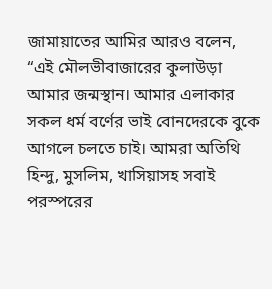জামায়াতের আমির আরও বলেন, “এই মৌলভীবাজারের কুলাউড়া আমার জন্মস্থান। আমার এলাকার সকল ধর্ম বর্ণের ভাই বোনদেরকে বুকে আগলে চলতে চাই। আমরা অতিথি হিন্দু, মুসলিম, খাসিয়াসহ সবাই পরস্পরের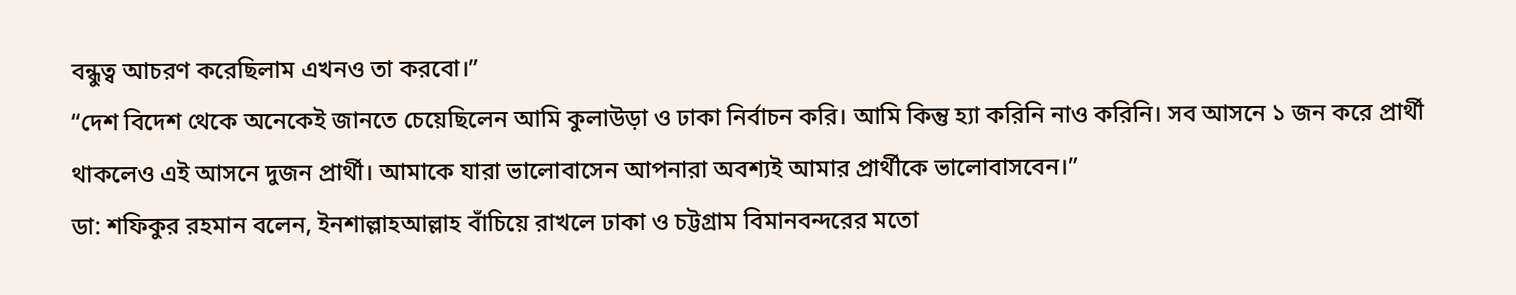বন্ধুত্ব আচরণ করেছিলাম এখনও তা করবো।”
“দেশ বিদেশ থেকে অনেকেই জানতে চেয়েছিলেন আমি কুলাউড়া ও ঢাকা নির্বাচন করি। আমি কিন্তু হ্যা করিনি নাও করিনি। সব আসনে ১ জন করে প্রার্থী থাকলেও এই আসনে দুজন প্রার্থী। আমাকে যারা ভালোবাসেন আপনারা অবশ্যই আমার প্রার্থীকে ভালোবাসবেন।”
ডা: শফিকুর রহমান বলেন, ইনশাল্লাহআল্লাহ বাঁচিয়ে রাখলে ঢাকা ও চট্টগ্রাম বিমানবন্দরের মতো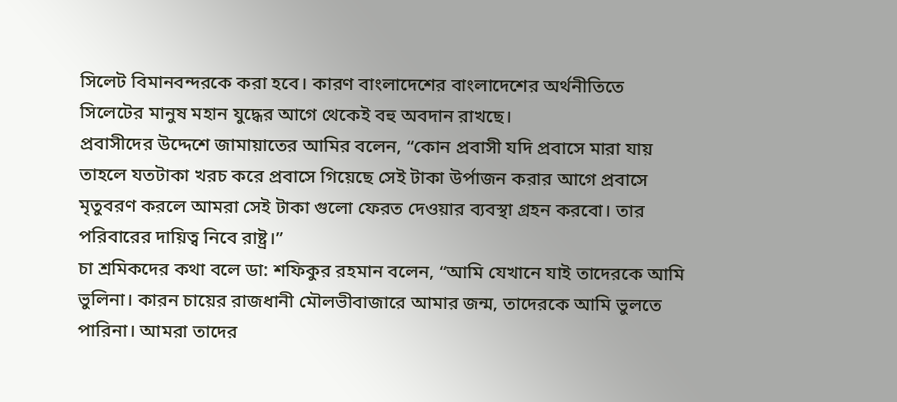সিলেট বিমানবন্দরকে করা হবে। কারণ বাংলাদেশের বাংলাদেশের অর্থনীতিতে সিলেটের মানুষ মহান যুদ্ধের আগে থেকেই বহু অবদান রাখছে।
প্রবাসীদের উদ্দেশে জামায়াতের আমির বলেন, “কোন প্রবাসী যদি প্রবাসে মারা যায় তাহলে যতটাকা খরচ করে প্রবাসে গিয়েছে সেই টাকা উর্পাজন করার আগে প্রবাসে মৃতুবরণ করলে আমরা সেই টাকা গুলো ফেরত দেওয়ার ব্যবস্থা গ্রহন করবো। তার পরিবারের দায়িত্ব নিবে রাষ্ট্র।”
চা শ্রমিকদের কথা বলে ডা: শফিকুর রহমান বলেন, “আমি যেখানে যাই তাদেরকে আমি ভুলিনা। কারন চায়ের রাজধানী মৌলভীবাজারে আমার জন্ম, তাদেরকে আমি ভুলতে পারিনা। আমরা তাদের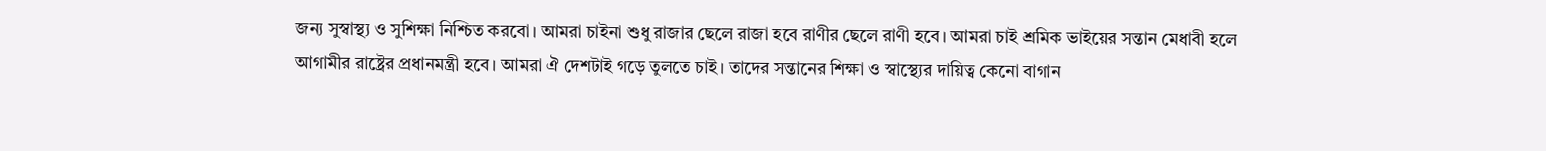জন্য সুস্বাস্থ্য ও সুশিক্ষা নিশ্চিত করবো। আমরা চাইনা শুধু রাজার ছেলে রাজা হবে রাণীর ছেলে রাণী হবে। আমরা চাই শ্রমিক ভাইয়ের সন্তান মেধাবী হলে আগামীর রাষ্ট্রের প্রধানমন্ত্রী হবে। আমরা ঐ দেশটাই গড়ে তুলতে চাই। তাদের সন্তানের শিক্ষা ও স্বাস্থ্যের দায়িত্ব কেনো বাগান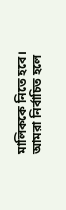মালিককে নিতে হবে। আমরা নির্বাচিত হলে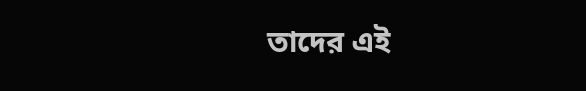তাদের এই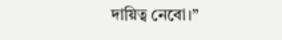দায়িত্ব নেবো।”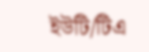ইউটি/টিএ